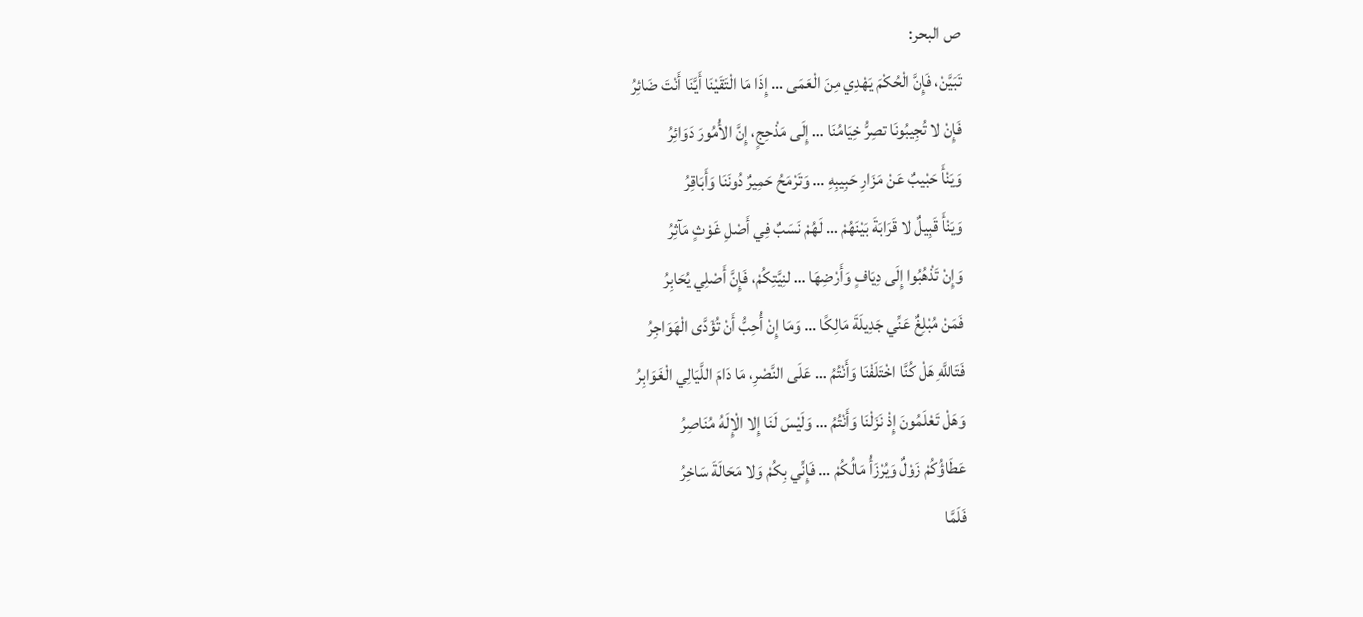ص البحر:
تَبَيَّنْ، فَإِنَّ الْحُكْمَ يَهْدِي مِنَ الْعَمَى … إِذَا مَا الْتَقَيْنَا أَيَّنَا أَنْتَ ضَائِرُ
فَإِنْ لا تُجِيبُونَا تصِرُّ خِيَامُنَا … إِلَى مَذْحِجٍ، إِنَّ الأُمُورَ دَوَائِرُ
وَيَنْأَ حَبْيبٌ عَنْ مَزَارِ حَبِيبِهِ … وَتَرْمَحُ حَمِيرٌ دُونَنَا وَأَبَاقِرُ
وَيَنْأَ قَبِيلٌ لا قَرَابَةَ بَيْنَهُمْ … لَهُمْ نَسَبٌ فِي أَصْلِ غَوْثٍ مَآثِرُ
وَإِنْ تَذْهُبُوا إِلَى دِيَافٍ وَأَرْضِهَا … لنِيَّتِكُمْ، فَإِنَّ أَصْلِي يُحَابِرُ
فَمَنْ مُبْلِغٌ عَنِّي جَدِيلَةَ مَالِكًا … وَمَا إِنْ أُحِبُّ أَنْ تُؤَدَّى الْهَوَاجِرُ
فَتَاللَّهِ هَلْ كُنَّا اخْتَلَفْنَا وَأَنْتُمُ … عَلَى النَّصْرِ، مَا دَامَ اللَّيَالِي الْغَوَابِرُ
وَهَلْ تَعْلَمُونَ إِذْ نَزَلْنَا وَأَنْتُمُ … وَلَيْسَ لَنَا إِلا الْإِلَهُ مُنَاصِرُ
عَطَاؤُكُمْ زَوْلٌ وَيُرْزَأُ مَالُكُمْ … فَإِنِّي بِكُمْ وَلا مَحَالَةَ سَاخِرُ
فَلَمَّا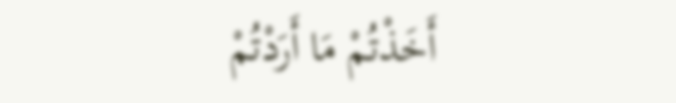أَخَذْتُمْ مَا أَرَدْتُمْ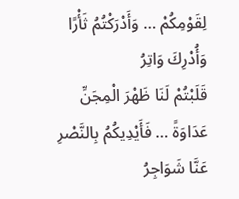لِقَوْمِكُمْ … وَأَدْرَكْتُمُ ثَأْرًا وَأُدْرِكَ وَاتِرُ
قَلَبْتُمْ لَنَا ظَهْرَ الْمِجَنِّ عَدَاوَةً … فَأَيْدِيكُمُ بِالنَّصْرِ عَنَّا شَوَاجِرُ